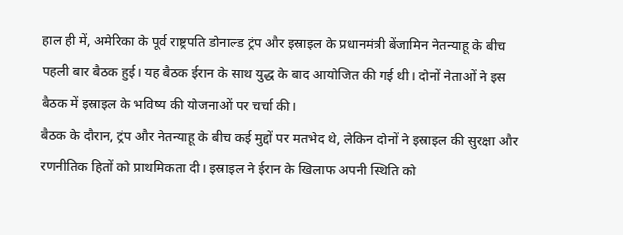हाल ही में, अमेरिका के पूर्व राष्ट्रपति डोनाल्ड ट्रंप और इस्राइल के प्रधानमंत्री बेंजामिन नेतन्याहू के बीच पहली बार बैठक हुई। यह बैठक ईरान के साथ युद्ध के बाद आयोजित की गई थी। दोनों नेताओं ने इस बैठक में इस्राइल के भविष्य की योजनाओं पर चर्चा की।
बैठक के दौरान, ट्रंप और नेतन्याहू के बीच कई मुद्दों पर मतभेद थे, लेकिन दोनों ने इस्राइल की सुरक्षा और रणनीतिक हितों को प्राथमिकता दी। इस्राइल ने ईरान के खिलाफ अपनी स्थिति को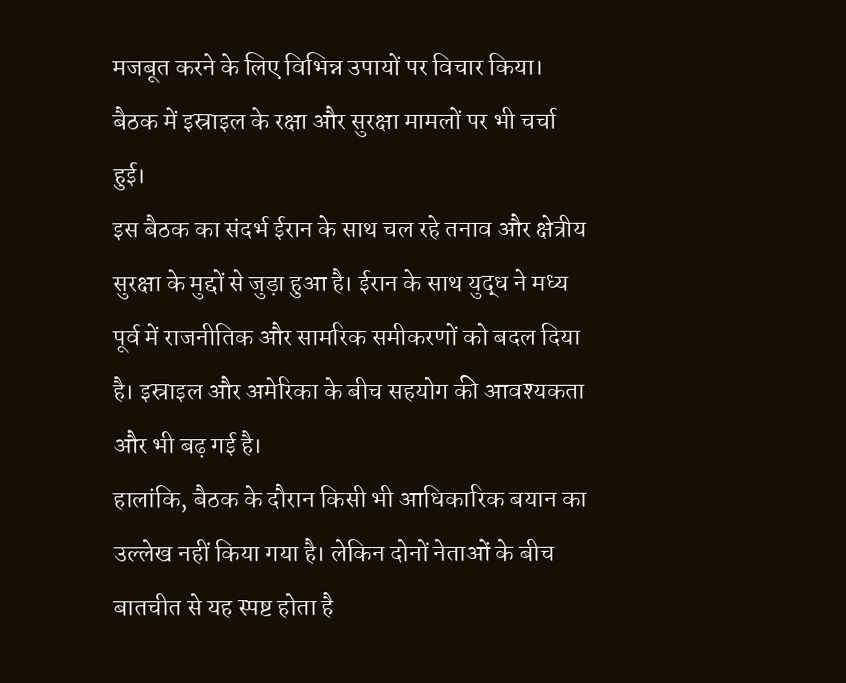मजबूत करने के लिए विभिन्न उपायों पर विचार किया। बैठक में इस्राइल के रक्षा और सुरक्षा मामलों पर भी चर्चा हुई।
इस बैठक का संदर्भ ईरान के साथ चल रहे तनाव और क्षेत्रीय सुरक्षा के मुद्दों से जुड़ा हुआ है। ईरान के साथ युद्ध ने मध्य पूर्व में राजनीतिक और सामरिक समीकरणों को बदल दिया है। इस्राइल और अमेरिका के बीच सहयोग की आवश्यकता और भी बढ़ गई है।
हालांकि, बैठक के दौरान किसी भी आधिकारिक बयान का उल्लेख नहीं किया गया है। लेकिन दोनों नेताओं के बीच बातचीत से यह स्पष्ट होता है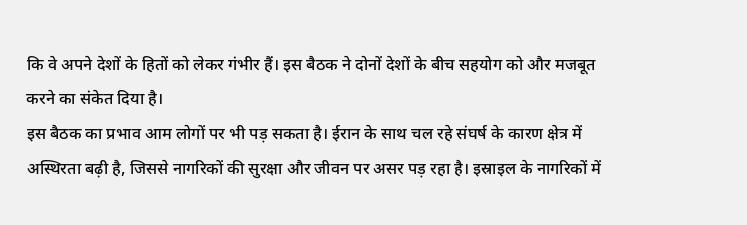कि वे अपने देशों के हितों को लेकर गंभीर हैं। इस बैठक ने दोनों देशों के बीच सहयोग को और मजबूत करने का संकेत दिया है।
इस बैठक का प्रभाव आम लोगों पर भी पड़ सकता है। ईरान के साथ चल रहे संघर्ष के कारण क्षेत्र में अस्थिरता बढ़ी है, जिससे नागरिकों की सुरक्षा और जीवन पर असर पड़ रहा है। इस्राइल के नागरिकों में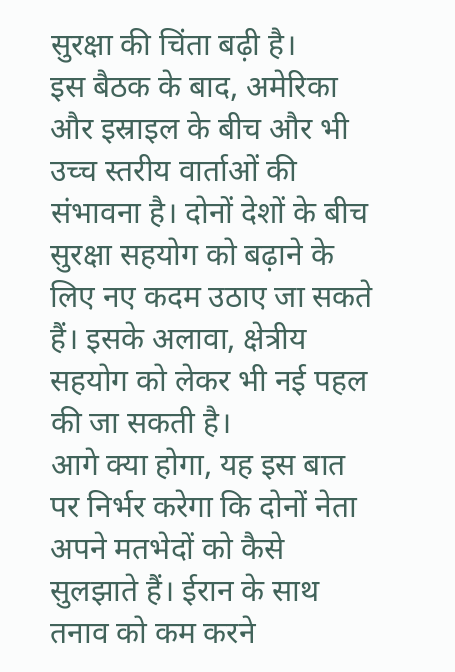सुरक्षा की चिंता बढ़ी है।
इस बैठक के बाद, अमेरिका और इस्राइल के बीच और भी उच्च स्तरीय वार्ताओं की संभावना है। दोनों देशों के बीच सुरक्षा सहयोग को बढ़ाने के लिए नए कदम उठाए जा सकते हैं। इसके अलावा, क्षेत्रीय सहयोग को लेकर भी नई पहल की जा सकती है।
आगे क्या होगा, यह इस बात पर निर्भर करेगा कि दोनों नेता अपने मतभेदों को कैसे सुलझाते हैं। ईरान के साथ तनाव को कम करने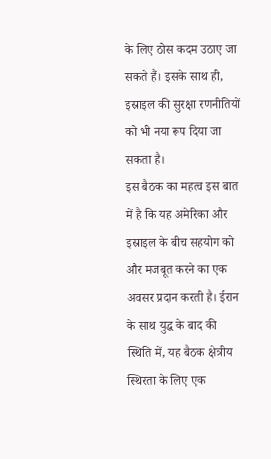के लिए ठोस कदम उठाए जा सकते हैं। इसके साथ ही, इस्राइल की सुरक्षा रणनीतियों को भी नया रूप दिया जा सकता है।
इस बैठक का महत्व इस बात में है कि यह अमेरिका और इस्राइल के बीच सहयोग को और मजबूत करने का एक अवसर प्रदान करती है। ईरान के साथ युद्ध के बाद की स्थिति में, यह बैठक क्षेत्रीय स्थिरता के लिए एक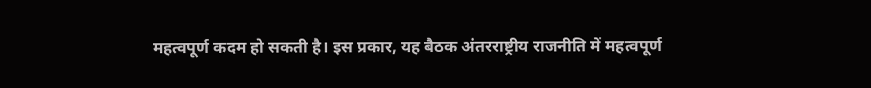महत्वपूर्ण कदम हो सकती है। इस प्रकार, यह बैठक अंतरराष्ट्रीय राजनीति में महत्वपूर्ण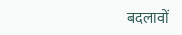बदलावों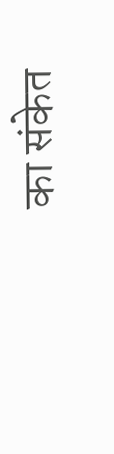का संकेत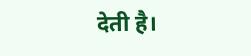देती है।